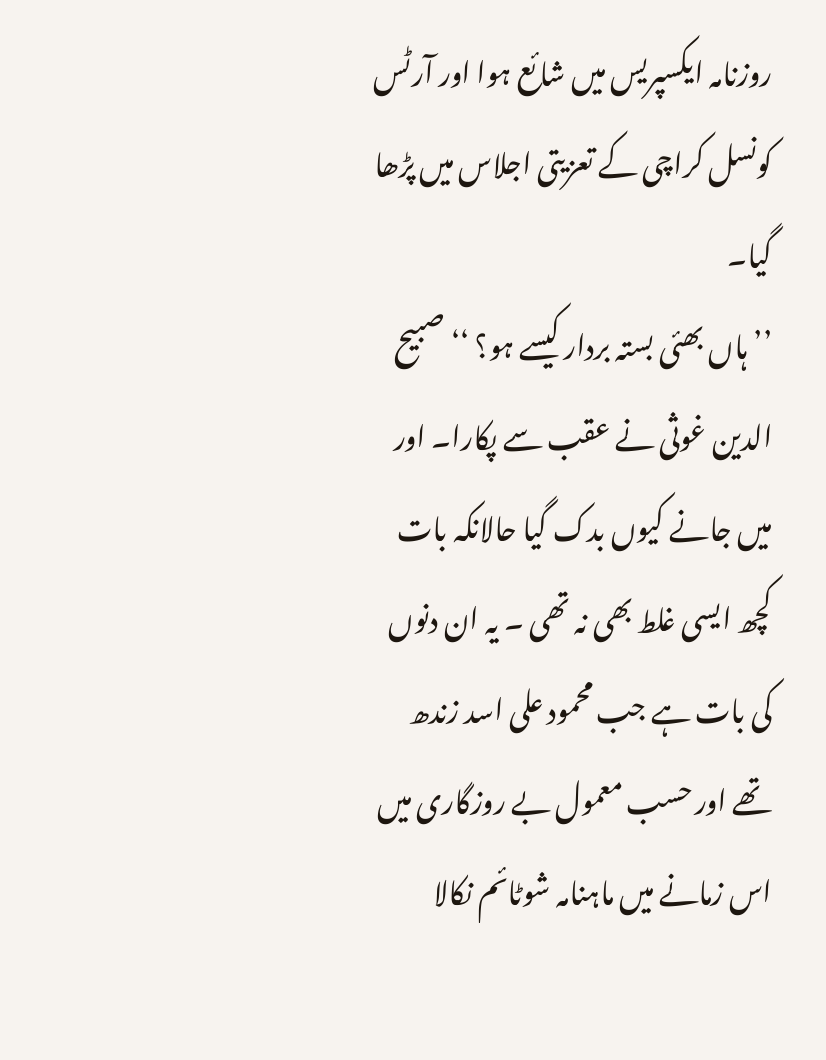روزنامہ ایکسپریس میں شائع ہوا اور آرٹس کونسل کراچی کے تعزیتی اجلاس میں پڑھا گیا۔
’’ہاں بھئی بستہ بردار کیسے ہو؟ ‘‘ صبیح الدین غوثی نے عقب سے پکارا۔ اور میں جانے کیوں بدک گیا حالانکہ بات کچھ ایسی غلط بھی نہ تھی ۔ یہ ان دنوں کی بات ہے جب محمود علی اسد زندھ تھے اور حسب معمول بے روزگاری میں اس زمانے میں ماہنامہ شوٹائم نکالا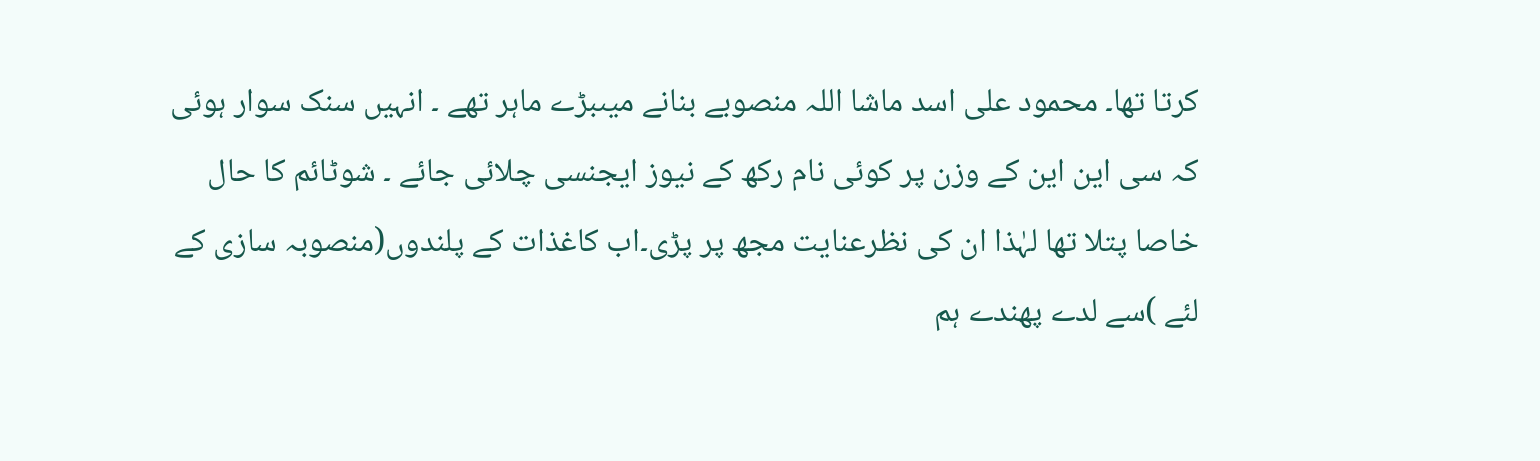کرتا تھا۔ محمود علی اسد ماشا اللہ منصوبے بنانے میںبڑے ماہر تھے ۔ انہیں سنک سوار ہوئی کہ سی این این کے وزن پر کوئی نام رکھ کے نیوز ایجنسی چلائی جائے ۔ شوٹائم کا حال خاصا پتلا تھا لہٰذا ان کی نظرعنایت مجھ پر پڑی۔اب کاغذات کے پلندوں(منصوبہ سازی کے لئے )سے لدے پھندے ہم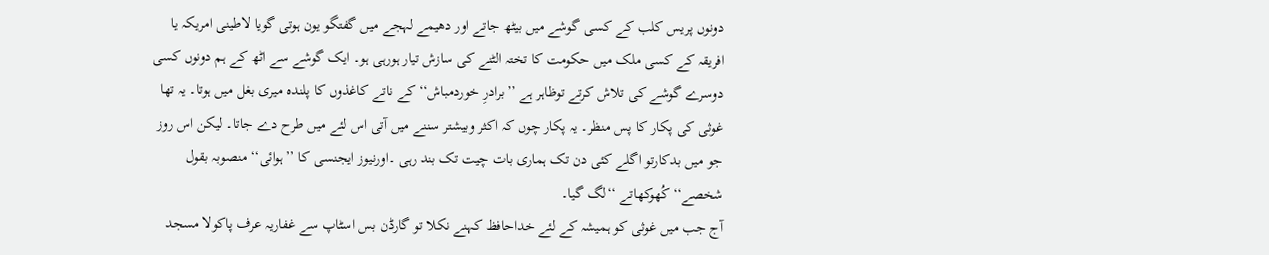دونوں پریس کلب کے کسی گوشے میں بیٹھ جاتے اور دھیمے لہجے میں گفتگو یون ہوتی گویا لاطینی امریکہ یا افریقہ کے کسی ملک میں حکومت کا تختہ الٹنے کی سازش تیار ہورہی ہو۔ ایک گوشے سے اٹھ کے ہم دونوں کسی دوسرے گوشے کی تلاش کرتے توظاہر ہے ’’برادرِ خوردمباش‘‘ کے ناتے کاغذوں کا پلندہ میری بغل میں ہوتا۔ یہ تھا غوثی کی پکار کا پس منظر۔ یہ پکار چوں کہ اکثر وبیشتر سننے میں آتی اس لئے میں طرح دے جاتا۔ لیکن اس روز جو میں بدکارتو اگلے کئی دن تک ہماری بات چیت تک بند رہی ۔اورنیوز ایجنسی کا ’’ہوائی‘‘ منصوبہ بقول شخصے‘‘ کُھوکھاتے ‘‘لگ گیا۔
آج جب میں غوثی کو ہمیشہ کے لئے خداحافظ کہنے نکلا تو گارڈن بس اسٹاپ سے غفاریہ عرف پاکولا مسجد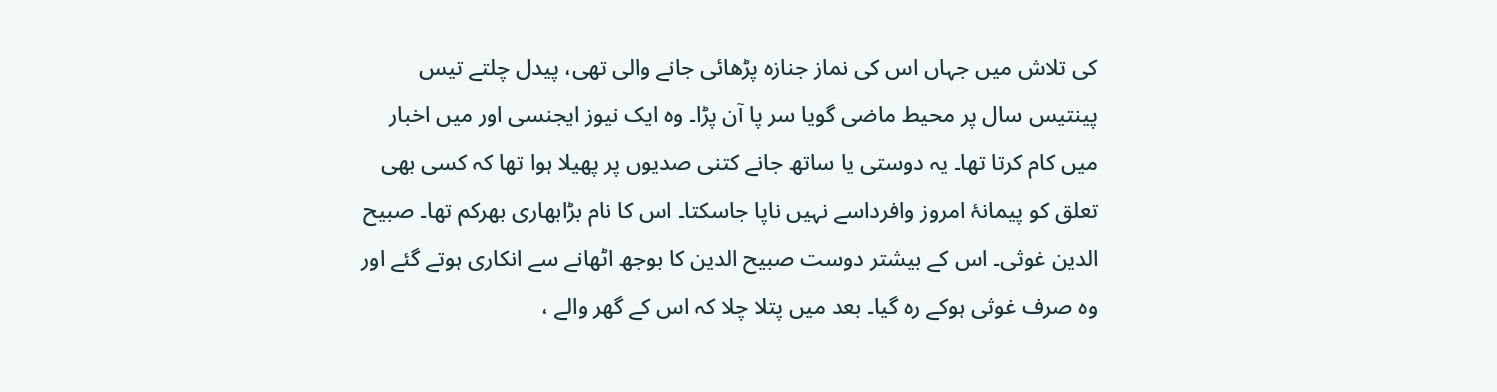کی تلاش میں جہاں اس کی نماز جنازہ پڑھائی جانے والی تھی، پیدل چلتے تیس پینتیس سال پر محیط ماضی گویا سر پا آن پڑا۔ وہ ایک نیوز ایجنسی اور میں اخبار میں کام کرتا تھا۔ یہ دوستی یا ساتھ جانے کتنی صدیوں پر پھیلا ہوا تھا کہ کسی بھی تعلق کو پیمانۂ امروز وافرداسے نہیں ناپا جاسکتا۔ اس کا نام بڑابھاری بھرکم تھا۔ صبیح الدین غوثی۔ اس کے بیشتر دوست صبیح الدین کا بوجھ اٹھانے سے انکاری ہوتے گئے اور وہ صرف غوثی ہوکے رہ گیا۔ بعد میں پتلا چلا کہ اس کے گھر والے ،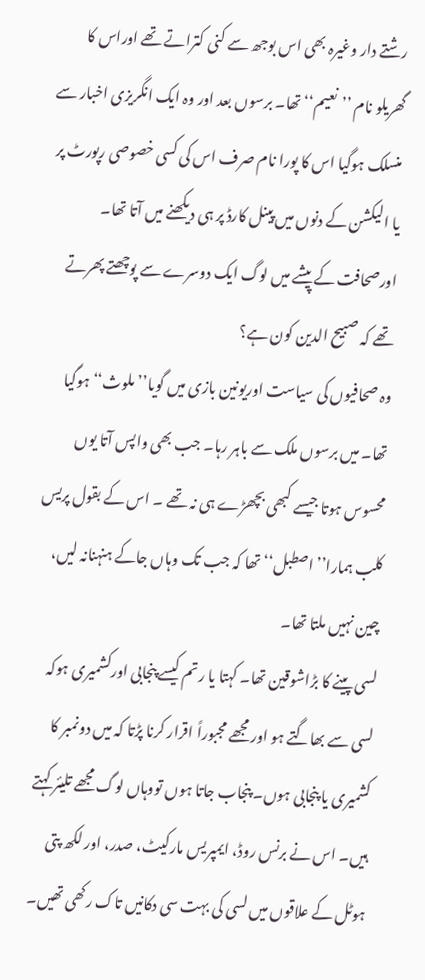رشتے دار وغیرہ بھی اس بوجھ سے کنی کتراتے تھے اوراس کا گھریلو نام ’’نعیم‘‘ تھا۔ برسوں بعد اور وہ ایک انگریزی اخبار سے منسلک ہوگیا اس کا پورا نام صرف اس کی کسی خصوصی رپورٹ پر یا الیکشن کے دنوں میں پینل کارڈ پر ہی دیکھنے میں آتا تھا۔ اورصحافت کے پیشے میں لوگ ایک دوسرے سے پوچھتے پھرتے تھے کہ صبیح الدین کون ہے؟
وہ صحافیوں کی سیاست اوریونین بازی میں گویا’’ملوث‘‘ ہوگیا تھا۔ میں برسوں ملک سے باہر رہا۔ جب بھی واپس آتا یوں محسوس ہوتا جیسے کبھی بچھڑے ہی نہ تھے ۔ اس کے بقول پریس کلب ہمارا’’اصطبل‘‘تھا کہ جب تک وہاں جاکے ہنہنانہ لیں، چین نہیں ملتا تھا۔
لسی پینے کا بڑاشوقین تھا۔ کہتا یا رتم کیسے پنجابی اورکشمیری ہوکہ لسی سے بھاگتے ہو اور مجھے مجبوراً اقرار کرنا پڑتا کہ میں دونمبر کا کشمیری یا پنجابی ہوں۔ پنجاب جاتا ہوں تووہاں لوگ مجھے تلیئر کہتے ہیں۔ اس نے برنس روڈ، ایمپریس مارکیٹ، صدر، اور لکھ پتی ہوٹل کے علاقوں میں لسی کی بہت سی دکانیں تاک رکھی تھیں۔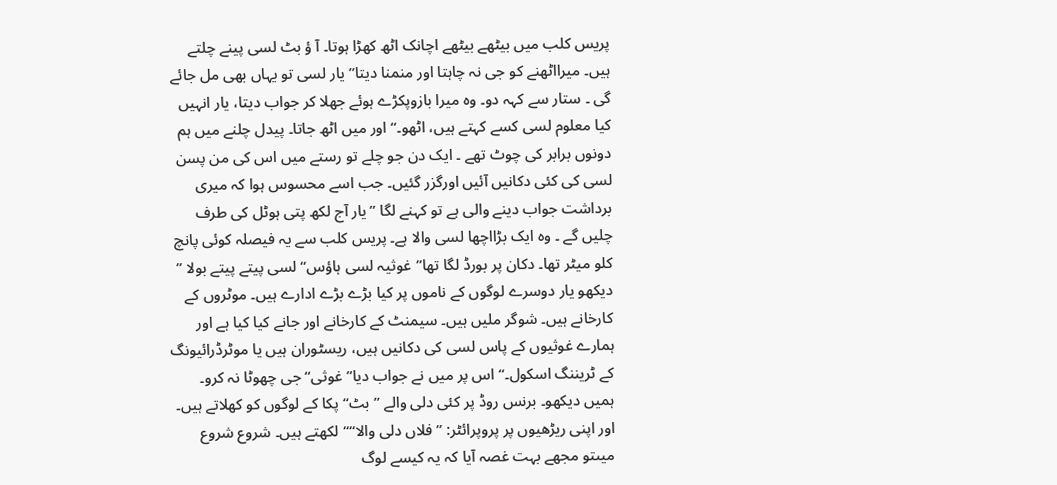پریس کلب میں بیٹھے بیٹھے اچانک اٹھ کھڑا ہوتا۔ آ ؤ بٹ لسی پینے چلتے ہیں۔ میرااٹھنے کو جی نہ چاہتا اور منمنا دیتا’’ یار لسی تو یہاں بھی مل جائے گی ۔ ستار سے کہہ دو۔ وہ میرا بازوپکڑے ہوئے جھلا کر جواب دیتا، یار انہیں کیا معلوم لسی کسے کہتے ہیں، اٹھو۔‘‘اور میں اٹھ جاتا۔ پیدل چلنے میں ہم دونوں برابر کی چوٹ تھے ۔ ایک دن جو چلے تو رستے میں اس کی من پسن لسی کی کئی دکانیں آئیں اورگزر گئیں۔ جب اسے محسوس ہوا کہ میری برداشت جواب دینے والی ہے تو کہنے لگا ’’یار آج لکھ پتی ہوٹل کی طرف چلیں گے ۔ وہ ایک بڑااچھا لسی والا ہے۔ پریس کلب سے یہ فیصلہ کوئی پانچ کلو میٹر تھا۔ دکان پر بورڈ لگا تھا’’غوثیہ لسی ہاؤس‘‘ لسی پیتے پیتے بولا ’’ دیکھو یار دوسرے لوگوں کے ناموں پر کیا بڑے بڑے ادارے ہیں۔ موٹروں کے کارخانے ہیں۔ شوگر ملیں ہیں۔ سیمنٹ کے کارخانے اور جانے کیا کیا ہے اور ہمارے غوثیوں کے پاس لسی کی دکانیں ہیں، ریسٹوران ہیں یا موٹرڈرائیونگ کے ٹریننگ اسکول۔‘‘ اس پر میں نے جواب دیا’’غوثی‘‘ جی چھوٹا نہ کرو۔ ہمیں دیکھو۔ برنس روڈ پر کئی دلی والے ’’بٹ‘‘ پکا کے لوگوں کو کھلاتے ہیں۔ اور اپنی ریڑھیوں پر پروپرائٹر: ’’فلاں دلی والا‘‘‘‘لکھتے ہیں۔ شروع شروع میںتو مجھے بہت غصہ آیا کہ یہ کیسے لوگ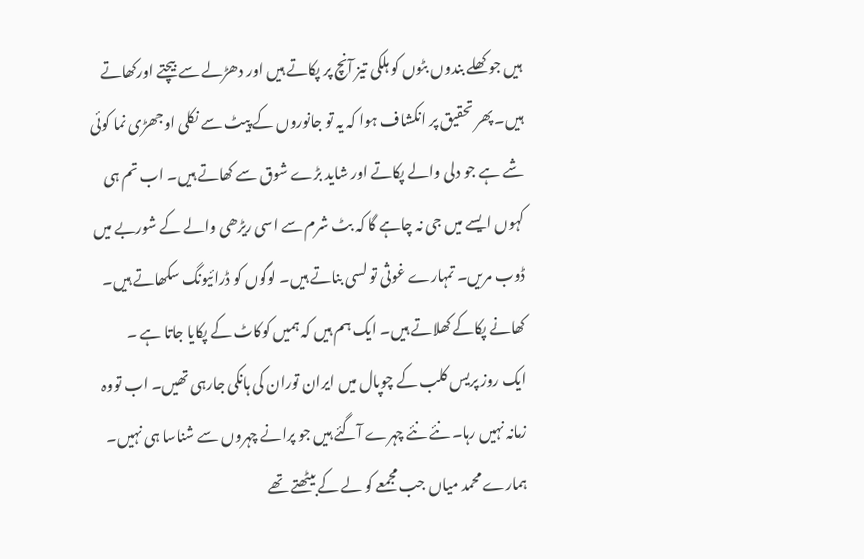ہیں جو کھلے بندوں بٹوں کو ہلکی تیز آنچ پر پکاتے ہیں اور دھڑلے سے بیچتے اورکھاتے ہیں۔ پھر تحقیق پر انکشاف ہوا کہ یہ تو جانوروں کے پیٹ سے نکلی اوجھڑی نما کوئی شے ہے جو دلی والے پکاتے اور شاید بڑے شوق سے کھاتے ہیں۔ اب تم ہی کہوں ایسے میں جی نہ چاہے گا کہ بٹ شرم سے اسی ریڑھی والے کے شوربے میں ڈوب مریں۔ تمہارے غوثی تو لسی بناتے ہیں۔ لوگوں کو ڈرائیونگ سکھاتے ہیں۔ کھانے پکاکے کھلاتے ہیں۔ ایک ہم ہیں کہ ہمیں کوکاٹ کے پکایا جاتا ہے ۔
ایک روز پریس کلب کے چوپال میں ایران توران کی ہانکی جارہی تھیں۔ اب تووہ زمانہ نہیں رہا۔ نئے نئے چہرے آگئے ہیں جو پرانے چہروں سے شناسا ہی نہیں۔ ہمارے محمد میاں جب مجمعے کو لے کے بیٹھتے تھے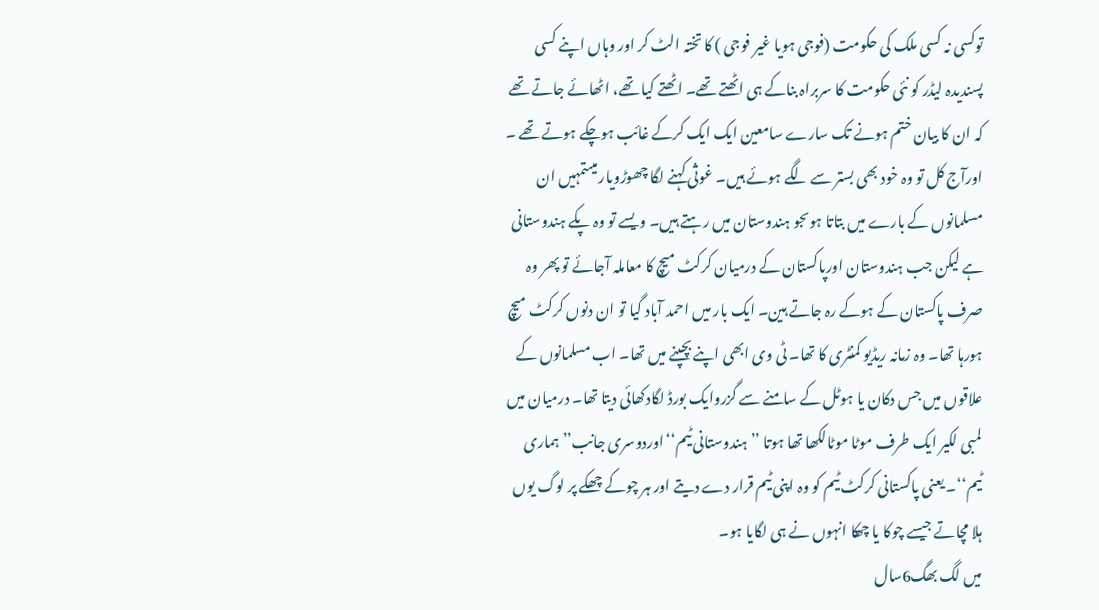توکسی نہ کسی ملک کی حکومت (فوجی ہویا غیر فوجی ) کا تختہ الٹ کر اور وہاں اپنے کسی پسندیدہ لیڈر کو نئی حکومت کا سربراہ بناکے ہی اٹھتے تھے۔ اٹھتے کیا تھے، اٹھائے جاتے تھے کہ ان کا بیان ختم ہونے تک سارے سامعین ایک ایک کرکے غائب ہوچکے ہوتے تھے ۔ اورآج کل تو وہ خود بھی بستر سے لگے ہوئے ہیں۔ غوثی کہنے لگا چھوڑویار میںتمہیں ان مسلمانوں کے بارے میں بتاتا ہوںجو ہندوستان میں رہتے ہیں۔ ویسے تو وہ پکے ہندوستانی ہے لیکن جب ہندوستان اورپاکستان کے درمیان کرکٹ میچ کا معاملہ آجائے تو پھر وہ صرف پاکستان کے ہوکے رہ جاتے ہین۔ ایک بار میں احمد آباد گیا تو ان دنوں کرکٹ میچ ہورہا تھا۔ وہ زمانہ ریڈیو کمنٹری کا تھا۔ ٹی وی ابھی اپنے بچپنے میں تھا۔ اب مسلمانوں کے علاقوں میں جس دکان یا ہوٹل کے سامنے سے گزروایک بورڈ لگادکھائی دیتا تھا۔ درمیان میں لمبی لکیر ایک طرف موٹا موٹالکھا تھا ہوتا ’’ہندوستانی ٹیم‘‘اوردوسری جانب’’ ہماری ٹیم‘‘۔ یعنی پاکستانی کرکٹ ٹیم کو وہ اپنی ٹیم قرار دے دیتے اور ہر چوکے چھکے پر لوگ یوں ہلا مچاتے جیسے چوکا یا چھکا انہوں نے ہی لگایا ہو۔
میں لگ بھگ6سال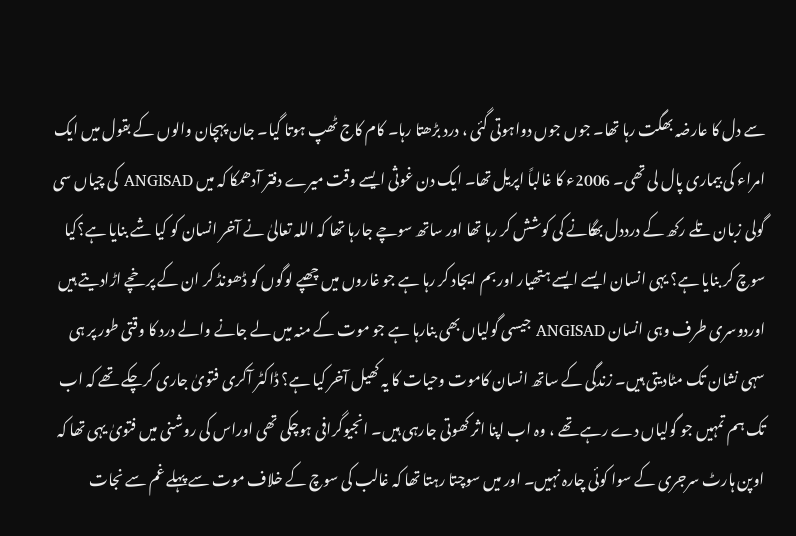سے دل کا عارضہ بھگت رہا تھا۔ جوں جوں دواہوتی گئی ، درد بڑھتا رہا۔ کام کاج ٹھپ ہوتا گیا۔ جان پہچان والوں کے بقول میں ایک امراء کی بیماری پال لی تھی۔ 2006ء کا غالباً اپریل تھا۔ ایک دن غوثی ایسے وقت میرے دفتر آدھمکا کہ میں ANGISAD کی چیاں سی گولی زبان تلے رکھ کے درددل بھگانے کی کوشش کر رہا تھا اور ساتھ سوچے جارہا تھا کہ اللہ تعالیٰ نے آخر انسان کو کیا شے بنایا ہے؟کیا سوچ کر بنایا ہے؟ یہی انسان ایسے ایسے ہتھیار اور بم ایجاد کر رہا ہے جو غاروں میں چھپے لوگوں کو ڈھونڈ کر ان کے پرخچے اڑادیتے ہیں اوردوسری طرف وہی انسان ANGISAD جیسی گولیاں بھی بنارہا ہے جو موت کے منہ میں لے جانے والے درد کا وقتی طور پر ہی سہی نشان تک مٹادیتی ہیں۔ زندگی کے ساتھ انسان کاموت وحیات کا یہ کھیل آخر کیا ہے؟ ڈاکٹر آکری فتویٰ جاری کرچکے تھے کہ اب تک ہم تمہیں جو گولیاں دے رہے تھے ، وہ اب اپنا اثر کھوتی جارہی ہیں۔ انجیوگرافی ہوچکی تھی اوراس کی روشنی میں فتویٰ یہی تھا کہ اوپن ہارٹ سرجری کے سوا کوئی چارہ نہیں۔ اور میں سوچتا رہتا تھا کہ غالب کی سوچ کے خلاف موت سے پہلے غم سے نجات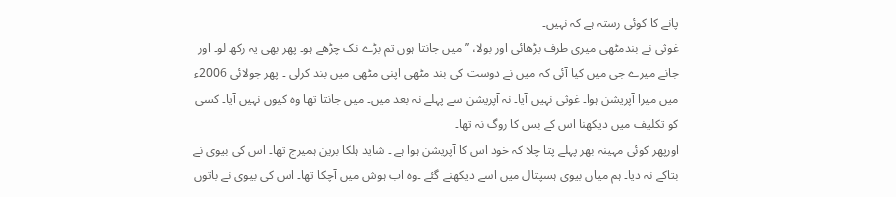پانے کا کوئی رستہ ہے کہ نہیں۔
غوثی نے بندمٹھی میری طرف بڑھائی اور بولا، ’’میں جانتا ہوں تم بڑے نک چڑھے ہو۔ پھر بھی یہ رکھ لو۔ اور جانے میرے جی میں کیا آئی کہ میں نے دوست کی بند مٹھی اپنی مٹھی میں بند کرلی ۔ پھر جولائی 2006ء میں میرا آپریشن ہوا۔ غوثی نہیں آیا۔ نہ آپریشن سے پہلے نہ بعد میں۔ میں جانتا تھا وہ کیوں نہیں آیا۔ کسی کو تکلیف میں دیکھنا اس کے بس کا روگ نہ تھا۔
اورپھر کوئی مہینہ بھر پہلے پتا چلا کہ خود اس کا آپریشن ہوا ہے ۔ شاید ہلکا برین ہمیرج تھا۔ اس کی بیوی نے بتاکے نہ دیا۔ ہم میاں بیوی ہسپتال میں اسے دیکھنے گئے ۔وہ اب ہوش میں آچکا تھا۔ اس کی بیوی نے باتوں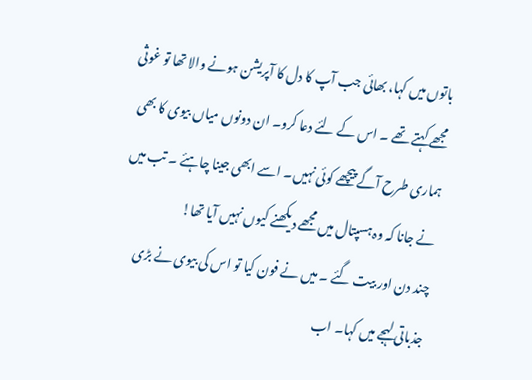باتوں میں کہا، بھائی جب آپ کا دل کا آپریشن ہونے والا تھا تو غوثی مجھے کہتے تھے ۔ اس کے لئے دعا کرو۔ ان دونوں میاں بیوی کا بھی ہماری طرح آگے پیچھے کوئی نہیں۔ اسے ابھی جینا چاہئے ۔ تب میں نے جانا کہ وہ ہسپتال میں مجھے دیکھنے کیوں نہیں آیا تھا!
چند دن اور بیت گئے ۔ میں نے فون کیا تو اس کی بیوی نے بڑی جذباتی لہجے میں کہا۔ اب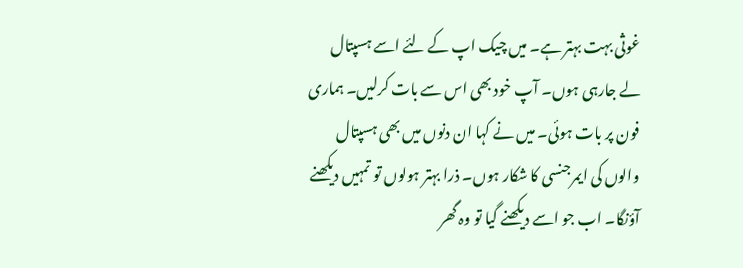غوثی بہت بہتر ہے۔ میں چیک اپ کے لئے اسے ہسپتال لے جارہی ہوں۔ آپ خود بھی اس سے بات کرلیں۔ ہماری فون پر بات ہوئی۔ میں نے کہا ان دنوں میں بھی ہسپتال والوں کی ایمرجنسی کا شکار ہوں۔ ذرا بہتر ہولوں تو تمہیں دیکھنے آؤنگا۔ اب جو اسے دیکھنے گیا تو وہ گھر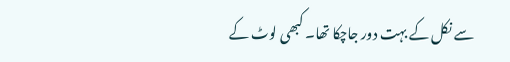سے نکل کے بہت دور جاچکا تھا۔ کبھی لوٹ کے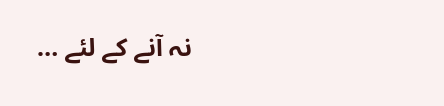نہ آنے کے لئے …